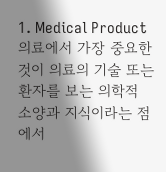1. Medical Product
의료에서 가장 중요한 것이 의료의 기술 또는 환자를 보는 의학적 소양과 지식이라는 점에서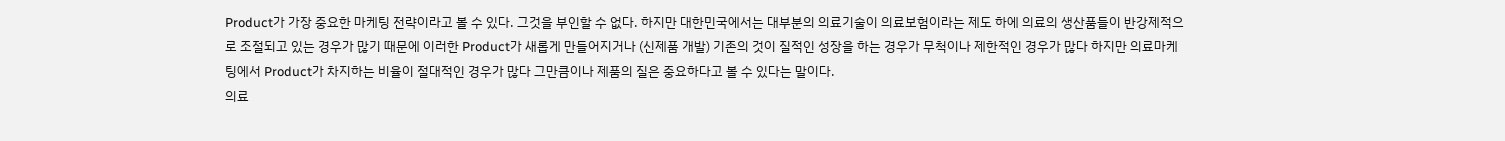Product가 가장 중요한 마케팅 전략이라고 볼 수 있다. 그것을 부인할 수 없다. 하지만 대한민국에서는 대부분의 의료기술이 의료보험이라는 제도 하에 의료의 생산품들이 반강제적으로 조절되고 있는 경우가 많기 때문에 이러한 Product가 새롭게 만들어지거나 (신제품 개발) 기존의 것이 질적인 성장을 하는 경우가 무척이나 제한적인 경우가 많다 하지만 의료마케팅에서 Product가 차지하는 비율이 절대적인 경우가 많다 그만큼이나 제품의 질은 중요하다고 볼 수 있다는 말이다.
의료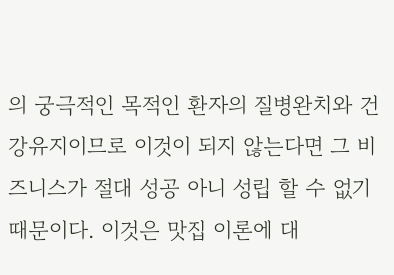의 궁극적인 목적인 환자의 질병완치와 건강유지이므로 이것이 되지 않는다면 그 비즈니스가 절대 성공 아니 성립 할 수 없기 때문이다. 이것은 맛집 이론에 대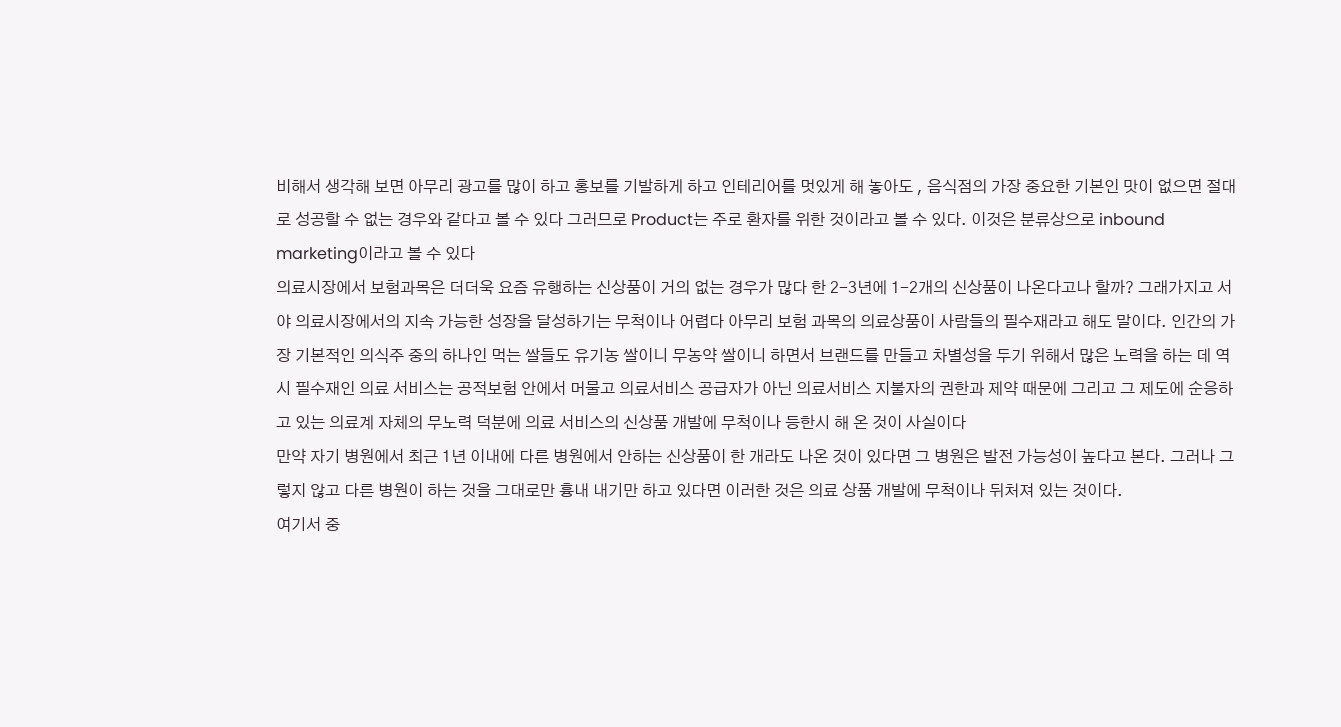비해서 생각해 보면 아무리 광고를 많이 하고 홍보를 기발하게 하고 인테리어를 멋있게 해 놓아도 , 음식점의 가장 중요한 기본인 맛이 없으면 절대로 성공할 수 없는 경우와 같다고 볼 수 있다 그러므로 Product는 주로 환자를 위한 것이라고 볼 수 있다. 이것은 분류상으로 inbound marketing이라고 볼 수 있다
의료시장에서 보험과목은 더더욱 요즘 유행하는 신상품이 거의 없는 경우가 많다 한 2-3년에 1-2개의 신상품이 나온다고나 할까? 그래가지고 서야 의료시장에서의 지속 가능한 성장을 달성하기는 무척이나 어렵다 아무리 보험 과목의 의료상품이 사람들의 필수재라고 해도 말이다. 인간의 가장 기본적인 의식주 중의 하나인 먹는 쌀들도 유기농 쌀이니 무농약 쌀이니 하면서 브랜드를 만들고 차별성을 두기 위해서 많은 노력을 하는 데 역시 필수재인 의료 서비스는 공적보험 안에서 머물고 의료서비스 공급자가 아닌 의료서비스 지불자의 권한과 제약 때문에 그리고 그 제도에 순응하고 있는 의료계 자체의 무노력 덕분에 의료 서비스의 신상품 개발에 무척이나 등한시 해 온 것이 사실이다
만약 자기 병원에서 최근 1년 이내에 다른 병원에서 안하는 신상품이 한 개라도 나온 것이 있다면 그 병원은 발전 가능성이 높다고 본다. 그러나 그렇지 않고 다른 병원이 하는 것을 그대로만 흉내 내기만 하고 있다면 이러한 것은 의료 상품 개발에 무척이나 뒤처져 있는 것이다.
여기서 중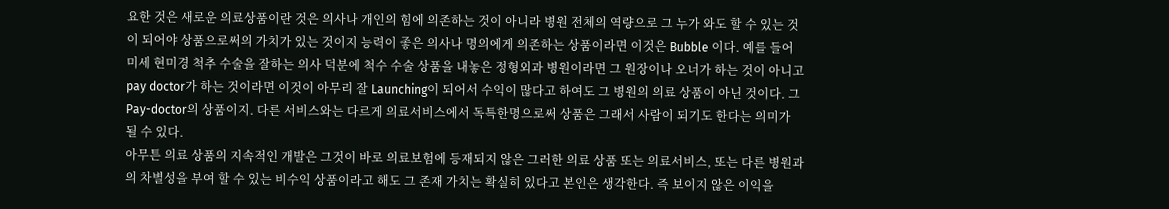요한 것은 새로운 의료상품이란 것은 의사나 개인의 힘에 의존하는 것이 아니라 병원 전체의 역량으로 그 누가 와도 할 수 있는 것이 되어야 상품으로써의 가치가 있는 것이지 능력이 좋은 의사나 명의에게 의존하는 상품이라면 이것은 Bubble 이다. 예를 들어 미세 현미경 척추 수술을 잘하는 의사 덕분에 척수 수술 상품을 내놓은 정형외과 병원이라면 그 원장이나 오너가 하는 것이 아니고 pay doctor가 하는 것이라면 이것이 아무리 잘 Launching이 되어서 수익이 많다고 하여도 그 병원의 의료 상품이 아닌 것이다. 그 Pay-doctor의 상품이지. 다른 서비스와는 다르게 의료서비스에서 독특한명으로써 상품은 그래서 사람이 되기도 한다는 의미가 될 수 있다.
아무튼 의료 상품의 지속적인 개발은 그것이 바로 의료보험에 등재되지 않은 그러한 의료 상품 또는 의료서비스, 또는 다른 병원과의 차별성을 부여 할 수 있는 비수익 상품이라고 해도 그 존재 가치는 확실히 있다고 본인은 생각한다. 즉 보이지 않은 이익을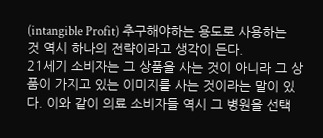(intangible Profit) 추구해야하는 용도로 사용하는 것 역시 하나의 전략이라고 생각이 든다.
21세기 소비자는 그 상품을 사는 것이 아니라 그 상품이 가지고 있는 이미지를 사는 것이라는 말이 있다. 이와 같이 의료 소비자들 역시 그 병원을 선택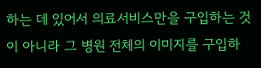하는 데 있어서 의료서비스만을 구입하는 것이 아니라 그 병원 전체의 이미지를 구입하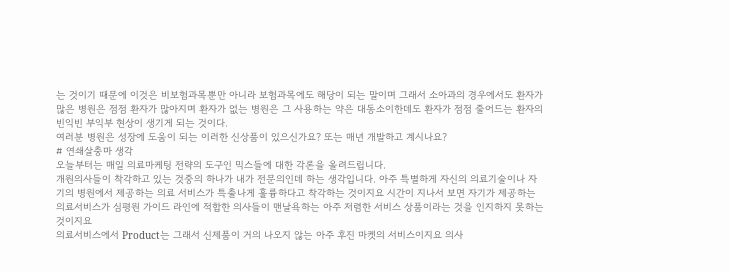는 것이기 때문에 이것은 비보험과목뿐만 아니라 보험과목에도 해당이 되는 말이며 그래서 소아과의 경우에서도 환자가 많은 병원은 점점 환자가 많아지며 환자가 없는 병원은 그 사용하는 약은 대동소이한데도 환자가 점점 줄어드는 환자의 빈익빈 부익부 현상이 생기게 되는 것이다.
여러분 병원은 성장에 도움이 되는 이러한 신상품이 있으신가요? 또는 매년 개발하고 계시나요?
# 연쇄살충마 생각
오늘부터는 매일 의료마케팅 전략의 도구인 믹스들에 대한 각론을 올려드립니다.
개원의사들이 착각하고 있는 것중의 하나가 내가 전문의인데 하는 생각입니다. 아주 특별하게 자신의 의료기술이나 자기의 병원에서 제공하는 의료 서비스가 특출나게 훌륭하다고 착각하는 것이지요 시간이 지나서 보면 자기가 제공하는 의료서비스가 심평원 가이드 라인에 적합한 의사들이 맨날욕하는 아주 저렴한 서비스 상품이라는 것을 인지하지 못하는 것이지요
의료서비스에서 Product는 그래서 신제품이 거의 나오지 않는 아주 후진 마켓의 서비스이지요 의사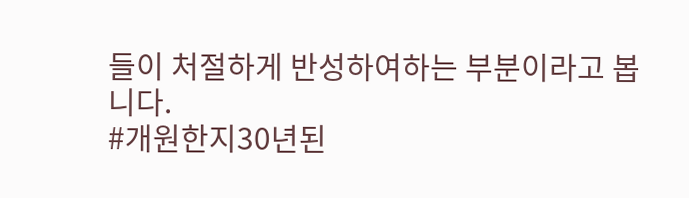들이 처절하게 반성하여하는 부분이라고 봅니다.
#개원한지30년된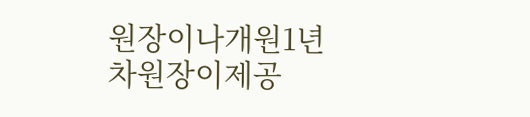원장이나개원1년차원장이제공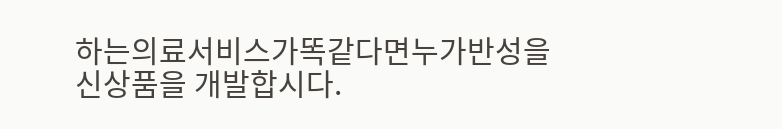하는의료서비스가똑같다면누가반성을
신상품을 개발합시다.